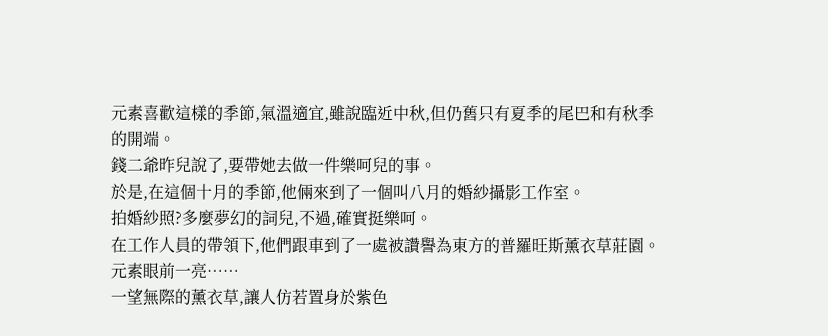元素喜歡這樣的季節,氣溫適宜,雖說臨近中秋,但仍舊只有夏季的尾巴和有秋季的開端。
錢二爺昨兒說了,要帶她去做一件樂呵兒的事。
於是,在這個十月的季節,他倆來到了一個叫八月的婚紗攝影工作室。
拍婚紗照?多麼夢幻的詞兒,不過,確實挺樂呵。
在工作人員的帶領下,他們跟車到了一處被讚譽為東方的普羅旺斯薰衣草莊園。
元素眼前一亮……
一望無際的薰衣草,讓人仿若置身於紫色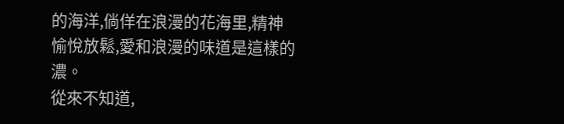的海洋,倘佯在浪漫的花海里,精神愉悅放鬆,愛和浪漫的味道是這樣的濃。
從來不知道,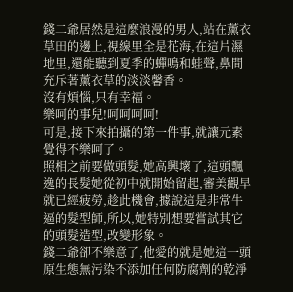錢二爺居然是這麼浪漫的男人,站在薰衣草田的邊上,視線里全是花海,在這片濕地里,還能聽到夏季的蟬鳴和蛙聲,鼻間充斥著薰衣草的淡淡馨香。
沒有煩惱,只有幸福。
樂呵的事兒!呵呵呵呵!
可是,接下來拍攝的第一件事,就讓元素覺得不樂呵了。
照相之前要做頭髮,她高興壞了,這頭飄逸的長髮她從初中就開始留起,審美觀早就已經疲勞,趁此機會,據說這是非常牛逼的髮型師,所以,她特別想要嘗試其它的頭髮造型,改變形象。
錢二爺卻不樂意了,他愛的就是她這一頭原生態無污染不添加任何防腐劑的乾淨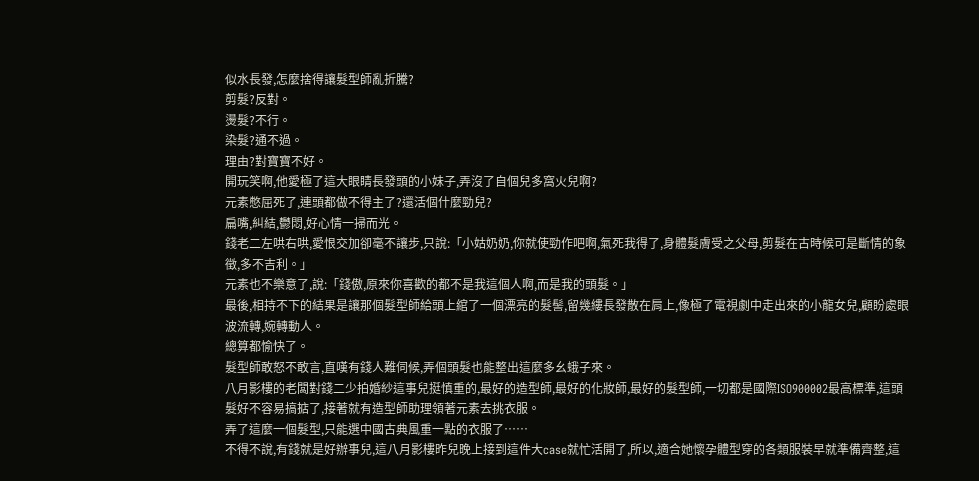似水長發,怎麼捨得讓髮型師亂折騰?
剪髮?反對。
燙髮?不行。
染髮?通不過。
理由?對寶寶不好。
開玩笑啊,他愛極了這大眼睛長發頭的小妹子,弄沒了自個兒多窩火兒啊?
元素憋屈死了,連頭都做不得主了?還活個什麼勁兒?
扁嘴,糾結,鬱悶,好心情一掃而光。
錢老二左哄右哄,愛恨交加卻毫不讓步,只說:「小姑奶奶,你就使勁作吧啊,氣死我得了,身體髮膚受之父母,剪髮在古時候可是斷情的象徵,多不吉利。」
元素也不樂意了,說:「錢傲,原來你喜歡的都不是我這個人啊,而是我的頭髮。」
最後,相持不下的結果是讓那個髮型師給頭上綰了一個漂亮的髮髻,留幾縷長發散在肩上,像極了電視劇中走出來的小龍女兒,顧盼處眼波流轉,婉轉動人。
總算都愉快了。
髮型師敢怒不敢言,直嘆有錢人難伺候,弄個頭髮也能整出這麼多幺蛾子來。
八月影樓的老闆對錢二少拍婚紗這事兒挺慎重的,最好的造型師,最好的化妝師,最好的髮型師,一切都是國際ISO900002最高標準,這頭髮好不容易搞掂了,接著就有造型師助理領著元素去挑衣服。
弄了這麼一個髮型,只能選中國古典風重一點的衣服了……
不得不說,有錢就是好辦事兒,這八月影樓昨兒晚上接到這件大case就忙活開了,所以,適合她懷孕體型穿的各類服裝早就準備齊整,這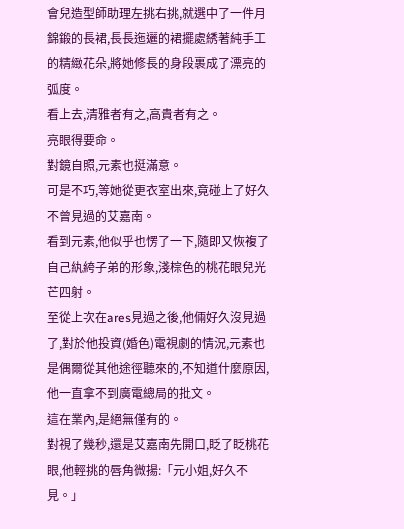會兒造型師助理左挑右挑,就選中了一件月錦鍛的長裙,長長迤邐的裙擺處綉著純手工的精緻花朵,將她修長的身段裹成了漂亮的弧度。
看上去,清雅者有之,高貴者有之。
亮眼得要命。
對鏡自照,元素也挺滿意。
可是不巧,等她從更衣室出來,竟碰上了好久不曾見過的艾嘉南。
看到元素,他似乎也愣了一下,隨即又恢複了自己紈絝子弟的形象,淺棕色的桃花眼兒光芒四射。
至從上次在ares見過之後,他倆好久沒見過了,對於他投資(婚色)電視劇的情況,元素也是偶爾從其他途徑聽來的,不知道什麼原因,他一直拿不到廣電總局的批文。
這在業內,是絕無僅有的。
對視了幾秒,還是艾嘉南先開口,眨了眨桃花眼,他輕挑的唇角微揚:「元小姐,好久不見。」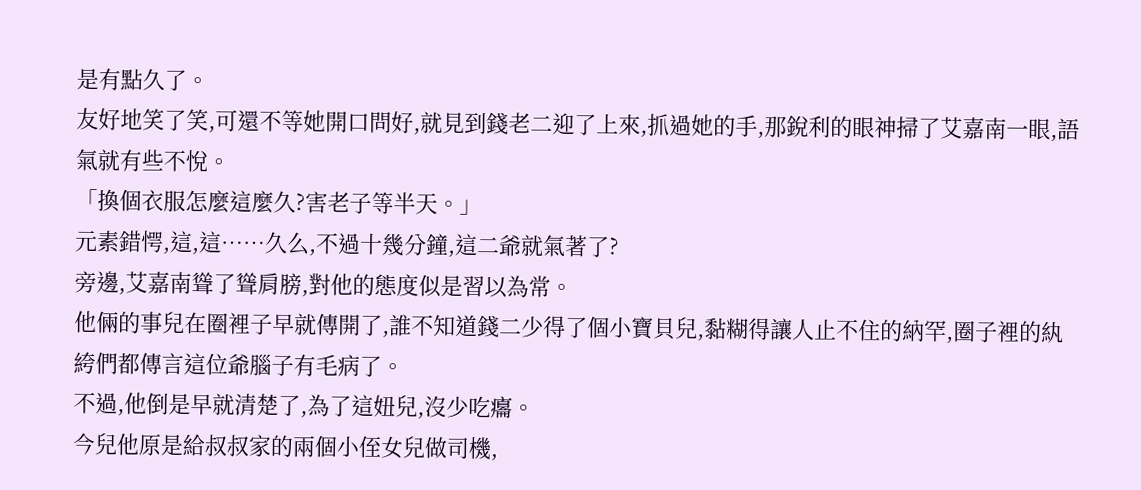是有點久了。
友好地笑了笑,可還不等她開口問好,就見到錢老二迎了上來,抓過她的手,那銳利的眼神掃了艾嘉南一眼,語氣就有些不悅。
「換個衣服怎麼這麼久?害老子等半天。」
元素錯愕,這,這……久么,不過十幾分鐘,這二爺就氣著了?
旁邊,艾嘉南聳了聳肩膀,對他的態度似是習以為常。
他倆的事兒在圈裡子早就傳開了,誰不知道錢二少得了個小寶貝兒,黏糊得讓人止不住的納罕,圈子裡的紈絝們都傳言這位爺腦子有毛病了。
不過,他倒是早就清楚了,為了這妞兒,沒少吃癟。
今兒他原是給叔叔家的兩個小侄女兒做司機,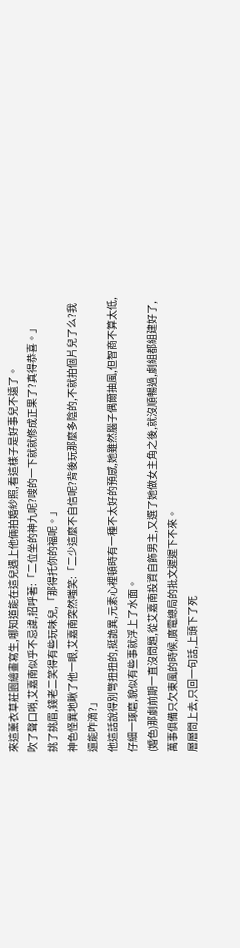來這薰衣草莊園繪畫寫生,哪知道能在這兒遇上他倆拍婚紗照,看這樣子是好事兒不遠了。
吹了聲口哨,艾嘉南似乎不忌諱,招呼著:「二位坐的神九呢?嗖的一下就就修成正果了?真得恭喜。」
挑了挑眉,錢老二笑得有些玩味兒,「那得托你的福呢。」
神色怪異地瞅了他一眼,艾嘉南突然嗤笑:「二少這麼不自信呢?背後玩那麼多陰的,不就拍個片兒了么?我還能咋滴?」
他這話說得別彆扭扭的,挺詭異,元素心裡頓時有一種不太好的預感,她雖然腦子偶爾抽風,但智商不算太低,仔細一琢磨,貌似有些事就浮上了水面。
(婚色)那劇前期一直沒問題,從艾嘉南投資自飾男主,又選了她做女主角之後,就沒順暢過,劇組都組建好了,萬事俱備只欠東風的時候,廣電總局的批文遲遲下不來。
層層問上去,只回一句話,上頭下了死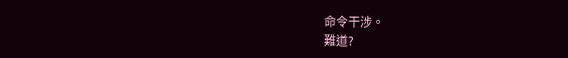命令干涉。
難道?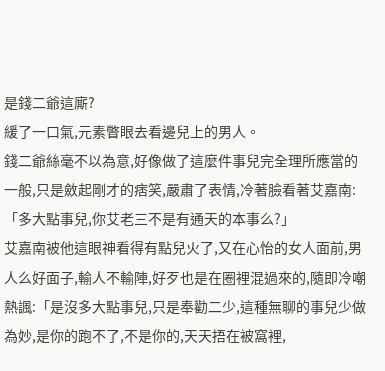是錢二爺這廝?
緩了一口氣,元素瞥眼去看邊兒上的男人。
錢二爺絲毫不以為意,好像做了這麼件事兒完全理所應當的一般,只是斂起剛才的痞笑,嚴肅了表情,冷著臉看著艾嘉南:「多大點事兒,你艾老三不是有通天的本事么?」
艾嘉南被他這眼神看得有點兒火了,又在心怡的女人面前,男人么好面子,輸人不輸陣,好歹也是在圈裡混過來的,隨即冷嘲熱諷:「是沒多大點事兒,只是奉勸二少,這種無聊的事兒少做為妙,是你的跑不了,不是你的,天天捂在被窩裡,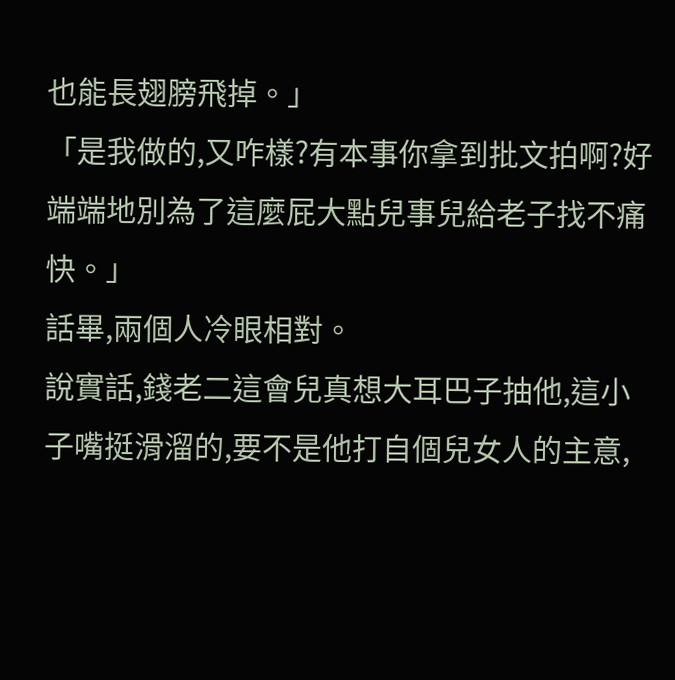也能長翅膀飛掉。」
「是我做的,又咋樣?有本事你拿到批文拍啊?好端端地別為了這麼屁大點兒事兒給老子找不痛快。」
話畢,兩個人冷眼相對。
說實話,錢老二這會兒真想大耳巴子抽他,這小子嘴挺滑溜的,要不是他打自個兒女人的主意,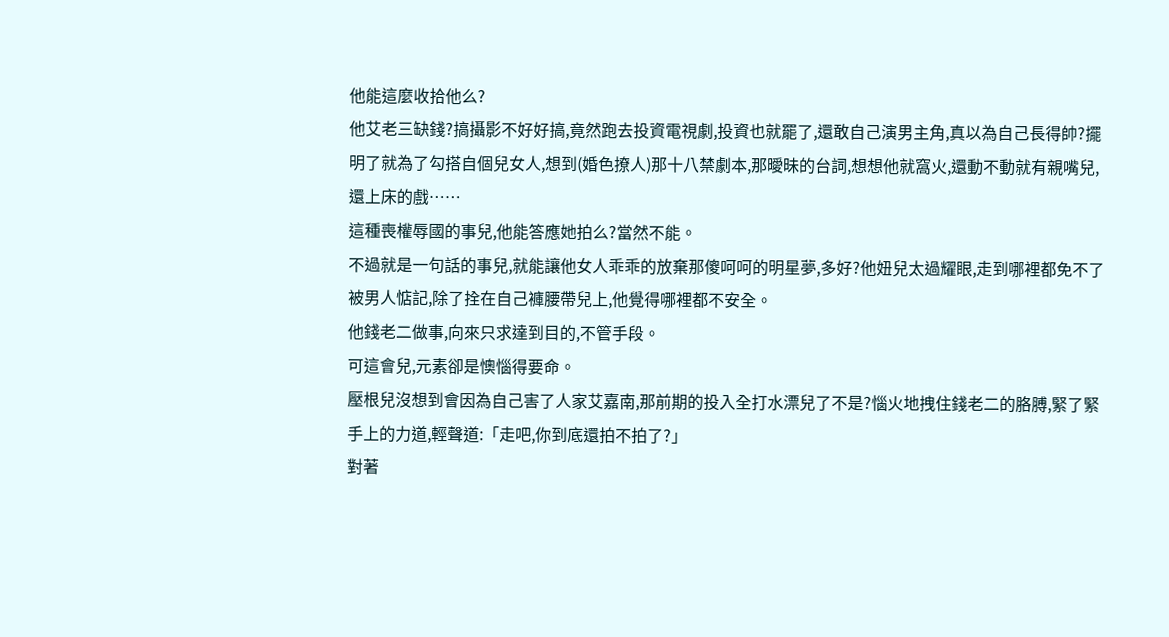他能這麼收拾他么?
他艾老三缺錢?搞攝影不好好搞,竟然跑去投資電視劇,投資也就罷了,還敢自己演男主角,真以為自己長得帥?擺明了就為了勾搭自個兒女人,想到(婚色撩人)那十八禁劇本,那曖昧的台詞,想想他就窩火,還動不動就有親嘴兒,還上床的戲……
這種喪權辱國的事兒,他能答應她拍么?當然不能。
不過就是一句話的事兒,就能讓他女人乖乖的放棄那傻呵呵的明星夢,多好?他妞兒太過耀眼,走到哪裡都免不了被男人惦記,除了拴在自己褲腰帶兒上,他覺得哪裡都不安全。
他錢老二做事,向來只求達到目的,不管手段。
可這會兒,元素卻是懊惱得要命。
壓根兒沒想到會因為自己害了人家艾嘉南,那前期的投入全打水漂兒了不是?惱火地拽住錢老二的胳膊,緊了緊手上的力道,輕聲道:「走吧,你到底還拍不拍了?」
對著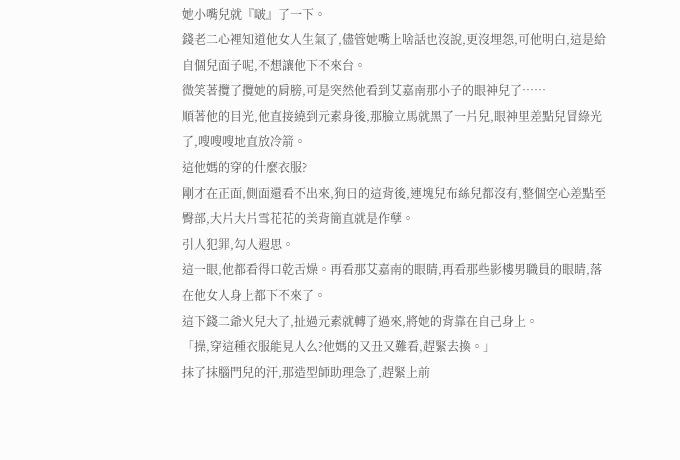她小嘴兒就『啵』了一下。
錢老二心裡知道他女人生氣了,儘管她嘴上啥話也沒說,更沒埋怨,可他明白,這是給自個兒面子呢,不想讓他下不來台。
微笑著攬了攬她的肩膀,可是突然他看到艾嘉南那小子的眼神兒了……
順著他的目光,他直接繞到元素身後,那臉立馬就黑了一片兒,眼神里差點兒冒綠光了,嗖嗖嗖地直放冷箭。
這他媽的穿的什麼衣服?
剛才在正面,側面還看不出來,狗日的這背後,連塊兒布絲兒都沒有,整個空心差點至臀部,大片大片雪花花的美背簡直就是作孽。
引人犯罪,勾人遐思。
這一眼,他都看得口乾舌燥。再看那艾嘉南的眼睛,再看那些影樓男職員的眼睛,落在他女人身上都下不來了。
這下錢二爺火兒大了,扯過元素就轉了過來,將她的背靠在自己身上。
「操,穿這種衣服能見人么?他媽的又丑又難看,趕緊去換。」
抹了抹腦門兒的汗,那造型師助理急了,趕緊上前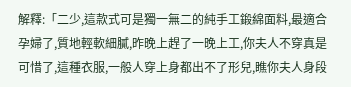解釋:「二少,這款式可是獨一無二的純手工鍛綿面料,最適合孕婦了,質地輕軟細膩,昨晚上趕了一晚上工,你夫人不穿真是可惜了,這種衣服,一般人穿上身都出不了形兒,瞧你夫人身段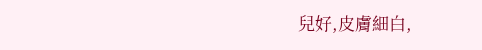兒好,皮膚細白,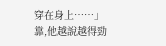穿在身上……」
靠,他越說越得勁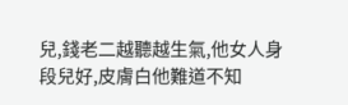兒,錢老二越聽越生氣,他女人身段兒好,皮膚白他難道不知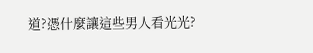道?憑什麼讓這些男人看光光?